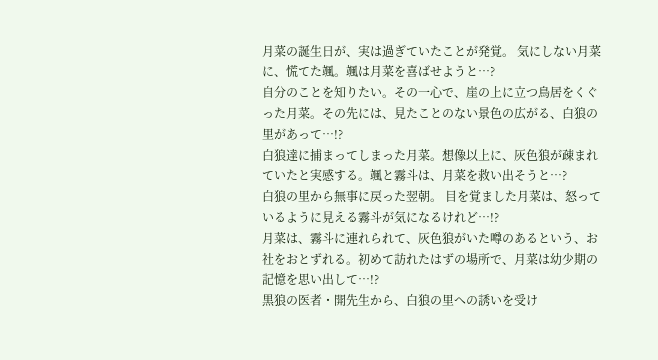月菜の誕生日が、実は過ぎていたことが発覚。 気にしない月菜に、慌てた颯。颯は月菜を喜ばせようと…?
自分のことを知りたい。その一心で、崖の上に立つ鳥居をくぐった月菜。その先には、見たことのない景色の広がる、白狼の里があって…!?
白狼達に捕まってしまった月菜。想像以上に、灰色狼が疎まれていたと実感する。颯と霧斗は、月菜を救い出そうと…?
白狼の里から無事に戻った翌朝。 目を覚ました月菜は、怒っているように見える霧斗が気になるけれど…!?
月菜は、霧斗に連れられて、灰色狼がいた噂のあるという、お社をおとずれる。初めて訪れたはずの場所で、月菜は幼少期の記憶を思い出して…!?
黒狼の医者・開先生から、白狼の里への誘いを受け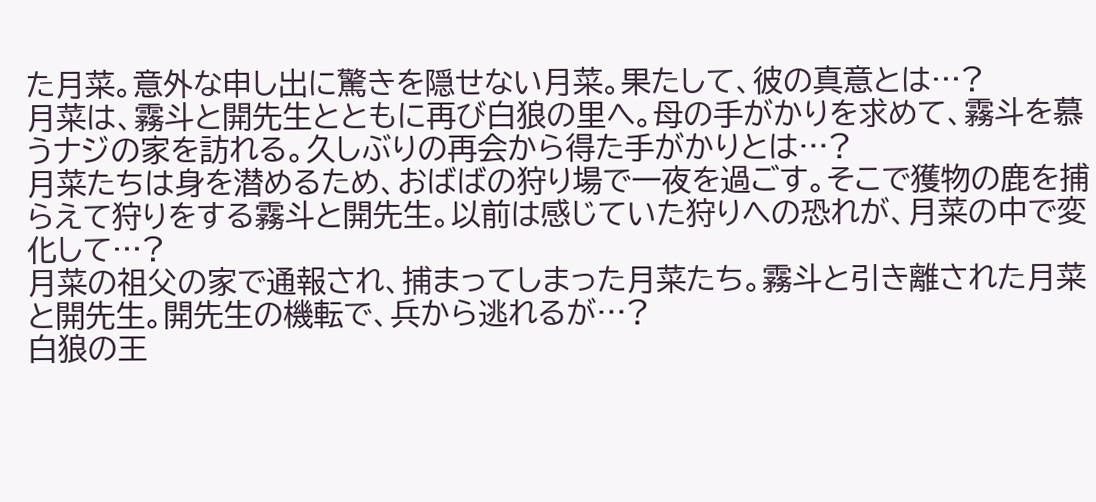た月菜。意外な申し出に驚きを隠せない月菜。果たして、彼の真意とは…?
月菜は、霧斗と開先生とともに再び白狼の里へ。母の手がかりを求めて、霧斗を慕うナジの家を訪れる。久しぶりの再会から得た手がかりとは…?
月菜たちは身を潜めるため、おばばの狩り場で一夜を過ごす。そこで獲物の鹿を捕らえて狩りをする霧斗と開先生。以前は感じていた狩りへの恐れが、月菜の中で変化して…?
月菜の祖父の家で通報され、捕まってしまった月菜たち。霧斗と引き離された月菜と開先生。開先生の機転で、兵から逃れるが…?
白狼の王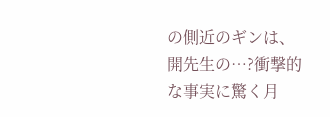の側近のギンは、開先生の…?衝撃的な事実に驚く月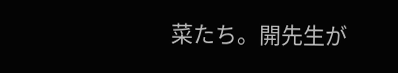菜たち。開先生が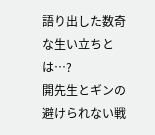語り出した数奇な生い立ちとは…?
開先生とギンの避けられない戦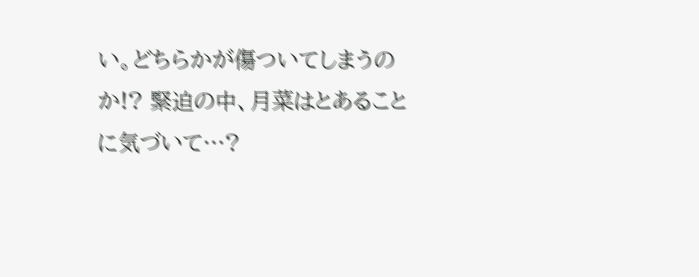い。どちらかが傷ついてしまうのか!? 緊迫の中、月菜はとあることに気づいて…?